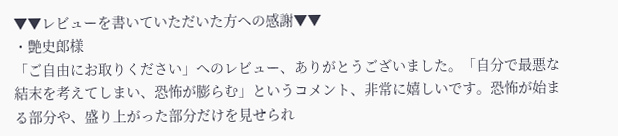▼▼レビューを書いていただいた方への感謝▼▼
・艶史郎様
「ご自由にお取りください」へのレビュー、ありがとうございました。「自分で最悪な結末を考えてしまい、恐怖が膨らむ」というコメント、非常に嬉しいです。恐怖が始まる部分や、盛り上がった部分だけを見せられ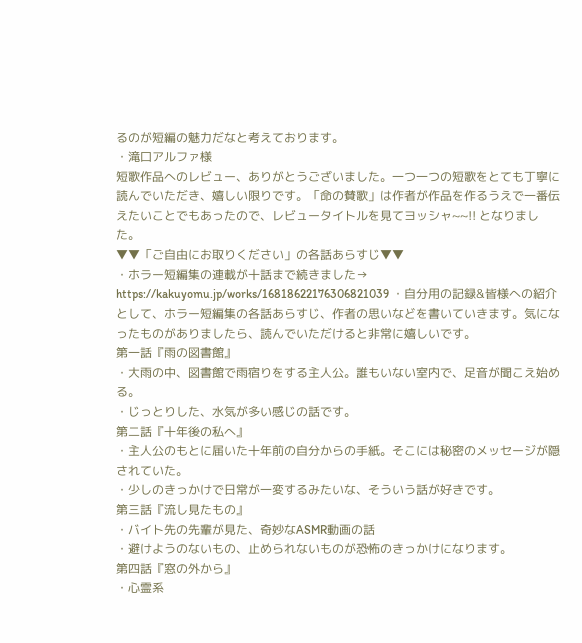るのが短編の魅力だなと考えております。
・滝口アルファ様
短歌作品へのレビュー、ありがとうございました。一つ一つの短歌をとても丁寧に読んでいただき、嬉しい限りです。「命の賛歌」は作者が作品を作るうえで一番伝えたいことでもあったので、レビュータイトルを見てヨッシャ~~!! となりました。
▼▼「ご自由にお取りください」の各話あらすじ▼▼
・ホラー短編集の連載が十話まで続きました→
https://kakuyomu.jp/works/16818622176306821039 ・自分用の記録&皆様への紹介として、ホラー短編集の各話あらすじ、作者の思いなどを書いていきます。気になったものがありましたら、読んでいただけると非常に嬉しいです。
第一話『雨の図書館』
・大雨の中、図書館で雨宿りをする主人公。誰もいない室内で、足音が聞こえ始める。
・じっとりした、水気が多い感じの話です。
第二話『十年後の私へ』
・主人公のもとに届いた十年前の自分からの手紙。そこには秘密のメッセージが隠されていた。
・少しのきっかけで日常が一変するみたいな、そういう話が好きです。
第三話『流し見たもの』
・バイト先の先輩が見た、奇妙なASMR動画の話
・避けようのないもの、止められないものが恐怖のきっかけになります。
第四話『窓の外から』
・心霊系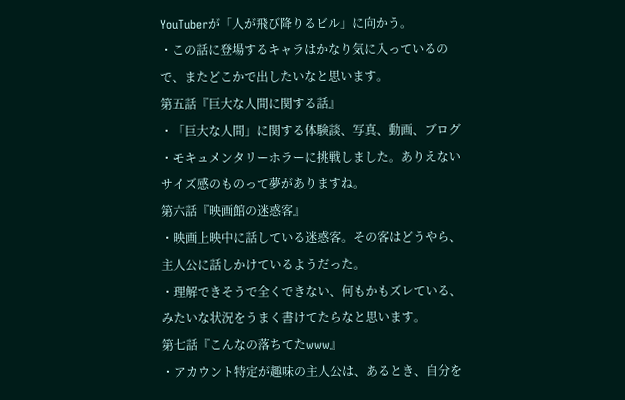YouTuberが「人が飛び降りるビル」に向かう。
・この話に登場するキャラはかなり気に入っているので、またどこかで出したいなと思います。
第五話『巨大な人間に関する話』
・「巨大な人間」に関する体験談、写真、動画、ブログ
・モキュメンタリーホラーに挑戦しました。ありえないサイズ感のものって夢がありますね。
第六話『映画館の迷惑客』
・映画上映中に話している迷惑客。その客はどうやら、主人公に話しかけているようだった。
・理解できそうで全くできない、何もかもズレている、みたいな状況をうまく書けてたらなと思います。
第七話『こんなの落ちてたwww』
・アカウント特定が趣味の主人公は、あるとき、自分を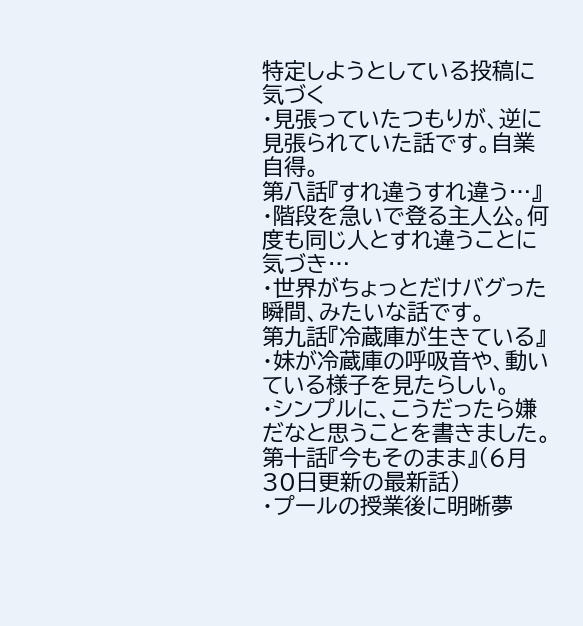特定しようとしている投稿に気づく
・見張っていたつもりが、逆に見張られていた話です。自業自得。
第八話『すれ違うすれ違う…』
・階段を急いで登る主人公。何度も同じ人とすれ違うことに気づき…
・世界がちょっとだけバグった瞬間、みたいな話です。
第九話『冷蔵庫が生きている』
・妹が冷蔵庫の呼吸音や、動いている様子を見たらしい。
・シンプルに、こうだったら嫌だなと思うことを書きました。
第十話『今もそのまま』(6月30日更新の最新話)
・プールの授業後に明晰夢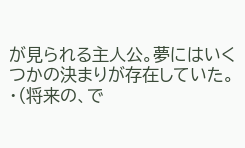が見られる主人公。夢にはいくつかの決まりが存在していた。
・(将来の、で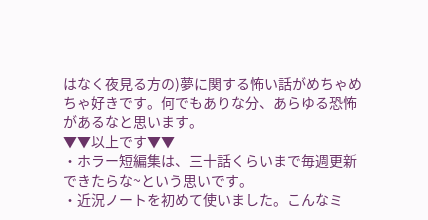はなく夜見る方の)夢に関する怖い話がめちゃめちゃ好きです。何でもありな分、あらゆる恐怖があるなと思います。
▼▼以上です▼▼
・ホラー短編集は、三十話くらいまで毎週更新できたらな~という思いです。
・近況ノートを初めて使いました。こんなミ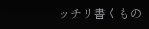ッチリ書くもの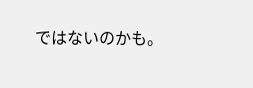ではないのかも。